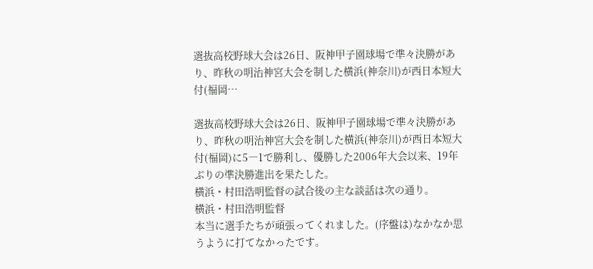選抜高校野球大会は26日、阪神甲子園球場で準々決勝があり、昨秋の明治神宮大会を制した横浜(神奈川)が西日本短大付(福岡…

選抜高校野球大会は26日、阪神甲子園球場で準々決勝があり、昨秋の明治神宮大会を制した横浜(神奈川)が西日本短大付(福岡)に5―1で勝利し、優勝した2006年大会以来、19年ぶりの準決勝進出を果たした。
横浜・村田浩明監督の試合後の主な談話は次の通り。
横浜・村田浩明監督
本当に選手たちが頑張ってくれました。(序盤は)なかなか思うように打てなかったです。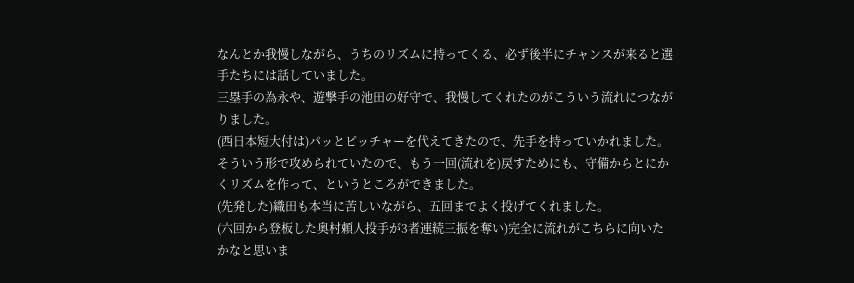なんとか我慢しながら、うちのリズムに持ってくる、必ず後半にチャンスが来ると選手たちには話していました。
三塁手の為永や、遊撃手の池田の好守で、我慢してくれたのがこういう流れにつながりました。
(西日本短大付は)パッとピッチャーを代えてきたので、先手を持っていかれました。そういう形で攻められていたので、もう一回(流れを)戻すためにも、守備からとにかくリズムを作って、というところができました。
(先発した)織田も本当に苦しいながら、五回までよく投げてくれました。
(六回から登板した奥村頼人投手が3者連続三振を奪い)完全に流れがこちらに向いたかなと思いま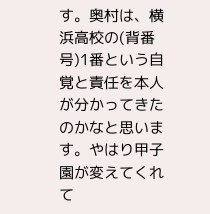す。奥村は、横浜高校の(背番号)1番という自覚と責任を本人が分かってきたのかなと思います。やはり甲子園が変えてくれて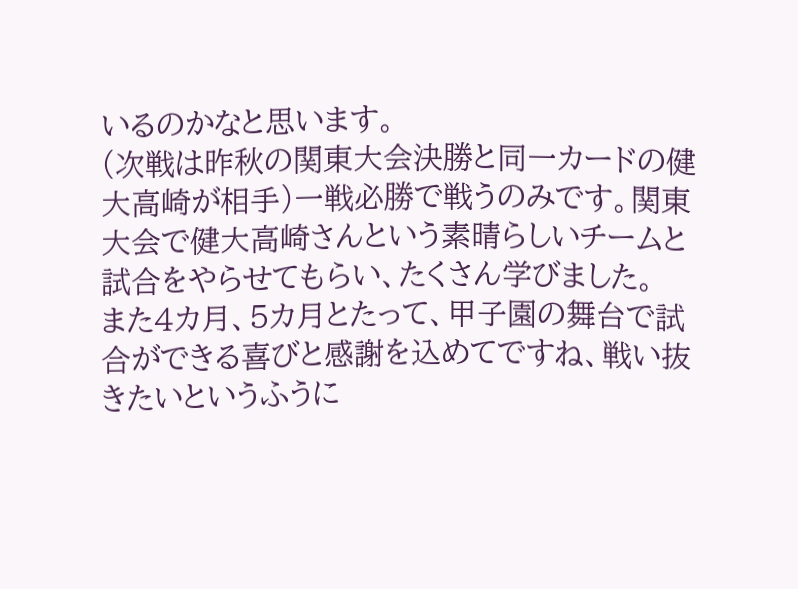いるのかなと思います。
(次戦は昨秋の関東大会決勝と同一カードの健大高崎が相手)一戦必勝で戦うのみです。関東大会で健大高崎さんという素晴らしいチームと試合をやらせてもらい、たくさん学びました。
また4カ月、5カ月とたって、甲子園の舞台で試合ができる喜びと感謝を込めてですね、戦い抜きたいというふうに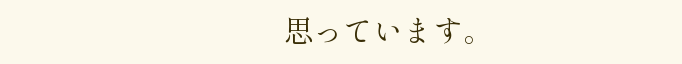思っています。